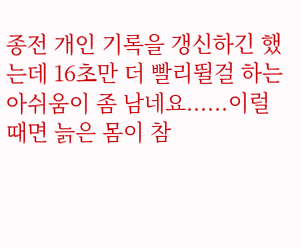종전 개인 기록을 갱신하긴 했는데 16초만 더 빨리뛸걸 하는 아쉬움이 좀 남네요......이럴때면 늙은 몸이 참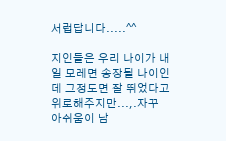서럽답니다.....^^

지인들은 우리 나이가 내일 모레면 송장될 나이인데 그정도면 잘 뛰었다고 위로해주지만...,.자꾸 아쉬움이 남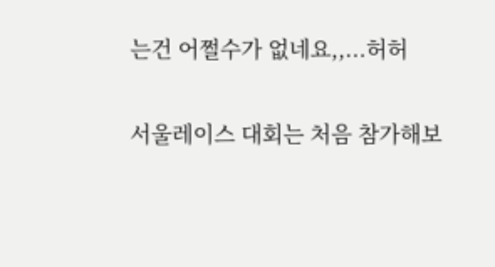는건 어쩔수가 없네요,,...허허

서울레이스 대회는 처음 참가해보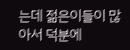는데 젊은이들이 많아서 덕분에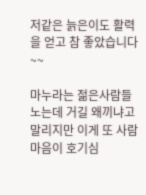저같은 늙은이도 활력을 얻고 참 좋았습니다~~

마누라는 젊은사람들 노는데 거길 왜끼냐고 말리지만 이게 또 사람 마음이 호기심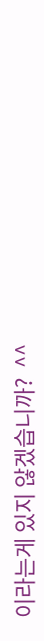이라는게 있지 않겠습니까?  ^^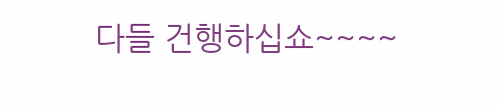다들 건행하십쇼~~~~